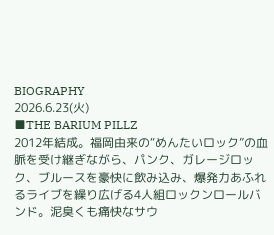BIOGRAPHY
2026.6.23(火)
■THE BARIUM PILLZ
2012年結成。福岡由来の“めんたいロック”の血脈を受け継ぎながら、パンク、ガレージロック、ブルースを豪快に飲み込み、爆発力あふれるライブを繰り広げる4人組ロックンロールバンド。泥臭くも痛快なサウ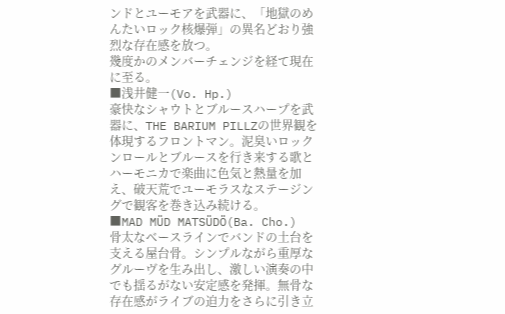ンドとユーモアを武器に、「地獄のめんたいロック核爆弾」の異名どおり強烈な存在感を放つ。
幾度かのメンバーチェンジを経て現在に至る。
■浅井健一(Vo. Hp.)
豪快なシャウトとブルースハープを武器に、THE BARIUM PILLZの世界観を体現するフロントマン。泥臭いロックンロールとブルースを行き来する歌とハーモニカで楽曲に色気と熱量を加え、破天荒でユーモラスなステージングで観客を巻き込み続ける。
■MAD MÜD MATSÜDÖ(Ba. Cho.)
骨太なベースラインでバンドの土台を支える屋台骨。シンプルながら重厚なグルーヴを生み出し、激しい演奏の中でも揺るがない安定感を発揮。無骨な存在感がライブの迫力をさらに引き立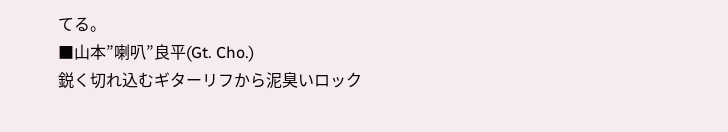てる。
■山本”喇叭”良平(Gt. Cho.)
鋭く切れ込むギターリフから泥臭いロック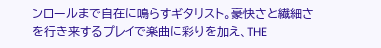ンロールまで自在に鳴らすギタリスト。豪快さと繊細さを行き来するプレイで楽曲に彩りを加え、THE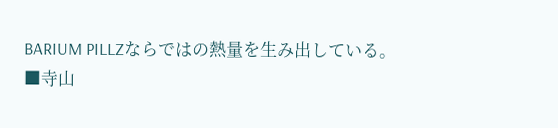BARIUM PILLZならではの熱量を生み出している。
■寺山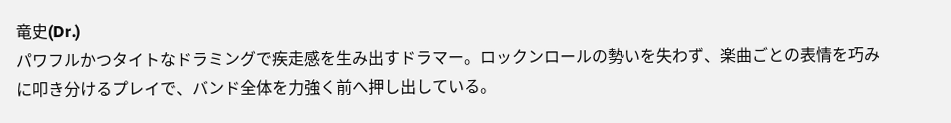竜史(Dr.)
パワフルかつタイトなドラミングで疾走感を生み出すドラマー。ロックンロールの勢いを失わず、楽曲ごとの表情を巧みに叩き分けるプレイで、バンド全体を力強く前へ押し出している。